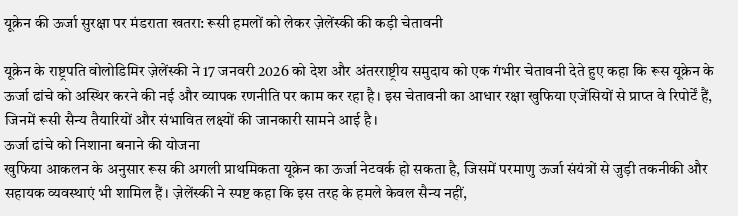यूक्रेन की ऊर्जा सुरक्षा पर मंडराता खतरा: रूसी हमलों को लेकर ज़ेलेंस्की की कड़ी चेतावनी

यूक्रेन के राष्ट्रपति वोलोडिमिर ज़ेलेंस्की ने 17 जनवरी 2026 को देश और अंतरराष्ट्रीय समुदाय को एक गंभीर चेतावनी देते हुए कहा कि रूस यूक्रेन के ऊर्जा ढांचे को अस्थिर करने की नई और व्यापक रणनीति पर काम कर रहा है। इस चेतावनी का आधार रक्षा खुफिया एजेंसियों से प्राप्त वे रिपोर्टें हैं, जिनमें रूसी सैन्य तैयारियों और संभावित लक्ष्यों की जानकारी सामने आई है।
ऊर्जा ढांचे को निशाना बनाने की योजना
खुफिया आकलन के अनुसार रूस की अगली प्राथमिकता यूक्रेन का ऊर्जा नेटवर्क हो सकता है, जिसमें परमाणु ऊर्जा संयंत्रों से जुड़ी तकनीकी और सहायक व्यवस्थाएं भी शामिल हैं। ज़ेलेंस्की ने स्पष्ट कहा कि इस तरह के हमले केवल सैन्य नहीं,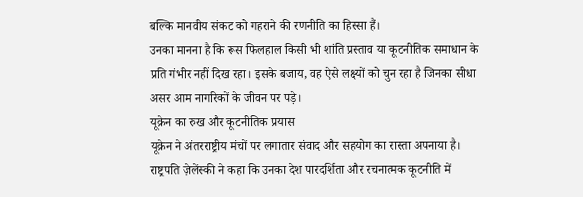बल्कि मानवीय संकट को गहराने की रणनीति का हिस्सा हैं।
उनका मानना है कि रूस फिलहाल किसी भी शांति प्रस्ताव या कूटनीतिक समाधान के प्रति गंभीर नहीं दिख रहा। इसके बजाय, वह ऐसे लक्ष्यों को चुन रहा है जिनका सीधा असर आम नागरिकों के जीवन पर पड़े।
यूक्रेन का रुख और कूटनीतिक प्रयास
यूक्रेन ने अंतरराष्ट्रीय मंचों पर लगातार संवाद और सहयोग का रास्ता अपनाया है। राष्ट्रपति ज़ेलेंस्की ने कहा कि उनका देश पारदर्शिता और रचनात्मक कूटनीति में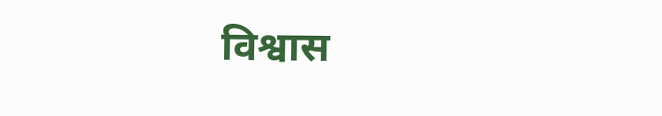विश्वास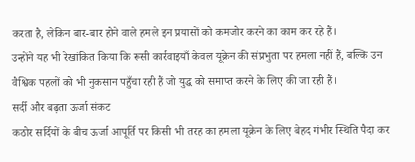करता है, लेकिन बार-बार होने वाले हमले इन प्रयासों को कमजोर करने का काम कर रहे हैं।
उन्होंने यह भी रेखांकित किया कि रूसी कार्रवाइयाँ केवल यूक्रेन की संप्रभुता पर हमला नहीं हैं, बल्कि उन वैश्विक पहलों को भी नुकसान पहुँचा रही हैं जो युद्ध को समाप्त करने के लिए की जा रही हैं।
सर्दी और बढ़ता ऊर्जा संकट
कठोर सर्दियों के बीच ऊर्जा आपूर्ति पर किसी भी तरह का हमला यूक्रेन के लिए बेहद गंभीर स्थिति पैदा कर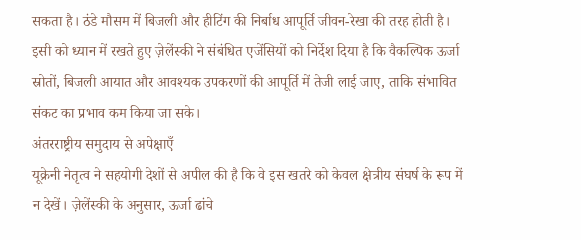सकता है। ठंडे मौसम में बिजली और हीटिंग की निर्बाध आपूर्ति जीवन-रेखा की तरह होती है।
इसी को ध्यान में रखते हुए ज़ेलेंस्की ने संबंधित एजेंसियों को निर्देश दिया है कि वैकल्पिक ऊर्जा स्रोतों, बिजली आयात और आवश्यक उपकरणों की आपूर्ति में तेजी लाई जाए, ताकि संभावित संकट का प्रभाव कम किया जा सके।
अंतरराष्ट्रीय समुदाय से अपेक्षाएँ
यूक्रेनी नेतृत्व ने सहयोगी देशों से अपील की है कि वे इस खतरे को केवल क्षेत्रीय संघर्ष के रूप में न देखें। ज़ेलेंस्की के अनुसार, ऊर्जा ढांचे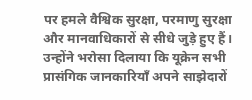पर हमले वैश्विक सुरक्षा, परमाणु सुरक्षा और मानवाधिकारों से सीधे जुड़े हुए हैं।
उन्होंने भरोसा दिलाया कि यूक्रेन सभी प्रासंगिक जानकारियाँ अपने साझेदारों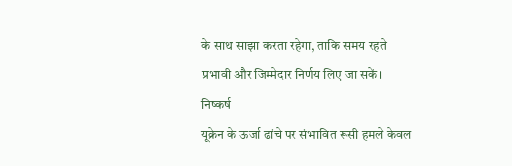के साथ साझा करता रहेगा, ताकि समय रहते प्रभावी और जिम्मेदार निर्णय लिए जा सकें।
निष्कर्ष
यूक्रेन के ऊर्जा ढांचे पर संभावित रूसी हमले केवल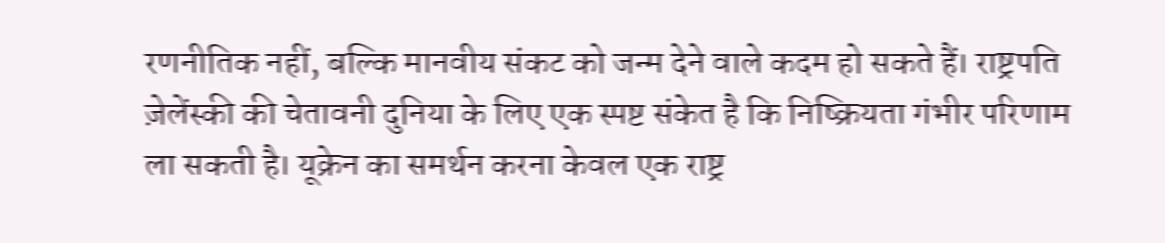रणनीतिक नहीं, बल्कि मानवीय संकट को जन्म देने वाले कदम हो सकते हैं। राष्ट्रपति ज़ेलेंस्की की चेतावनी दुनिया के लिए एक स्पष्ट संकेत है कि निष्क्रियता गंभीर परिणाम ला सकती है। यूक्रेन का समर्थन करना केवल एक राष्ट्र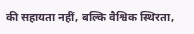की सहायता नहीं, बल्कि वैश्विक स्थिरता,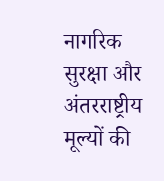नागरिक सुरक्षा और अंतरराष्ट्रीय मूल्यों की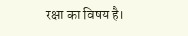रक्षा का विषय है।